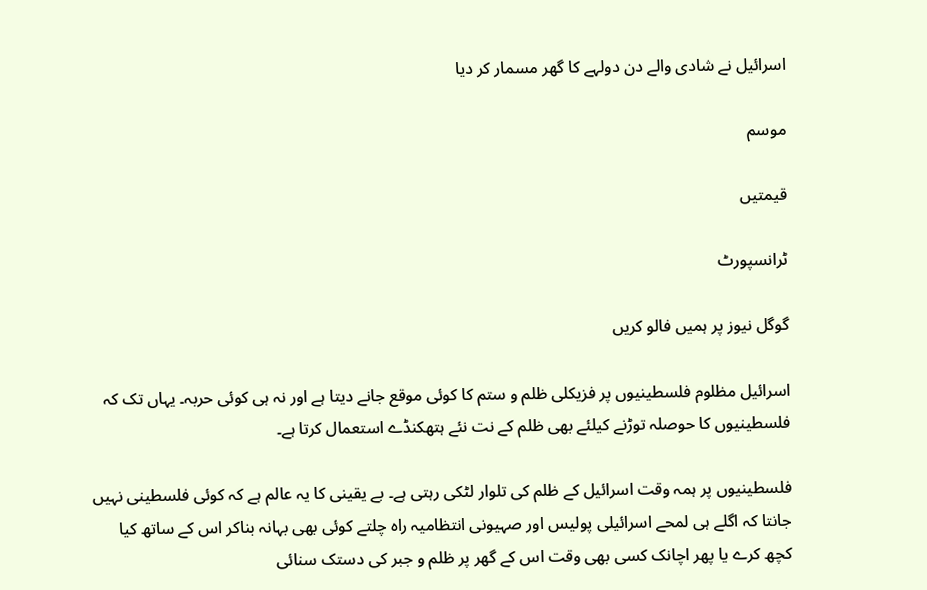اسرائیل نے شادی والے دن دولہے کا گھر مسمار کر دیا

موسم

قیمتیں

ٹرانسپورٹ

گوگل نیوز پر ہمیں فالو کریں

اسرائیل مظلوم فلسطینیوں پر فزیکلی ظلم و ستم کا کوئی موقع جانے دیتا ہے اور نہ ہی کوئی حربہ۔ یہاں تک کہ فلسطینیوں کا حوصلہ توڑنے کیلئے بھی ظلم کے نت نئے ہتھکنڈے استعمال کرتا ہے۔

فلسطینیوں پر ہمہ وقت اسرائیل کے ظلم کی تلوار لٹکی رہتی ہے۔ بے یقینی کا یہ عالم ہے کہ کوئی فلسطینی نہیں جانتا کہ اگلے ہی لمحے اسرائیلی پولیس اور صہیونی انتظامیہ راہ چلتے کوئی بھی بہانہ بناکر اس کے ساتھ کیا کچھ کرے یا پھر اچانک کسی بھی وقت اس کے گھر پر ظلم و جبر کی دستک سنائی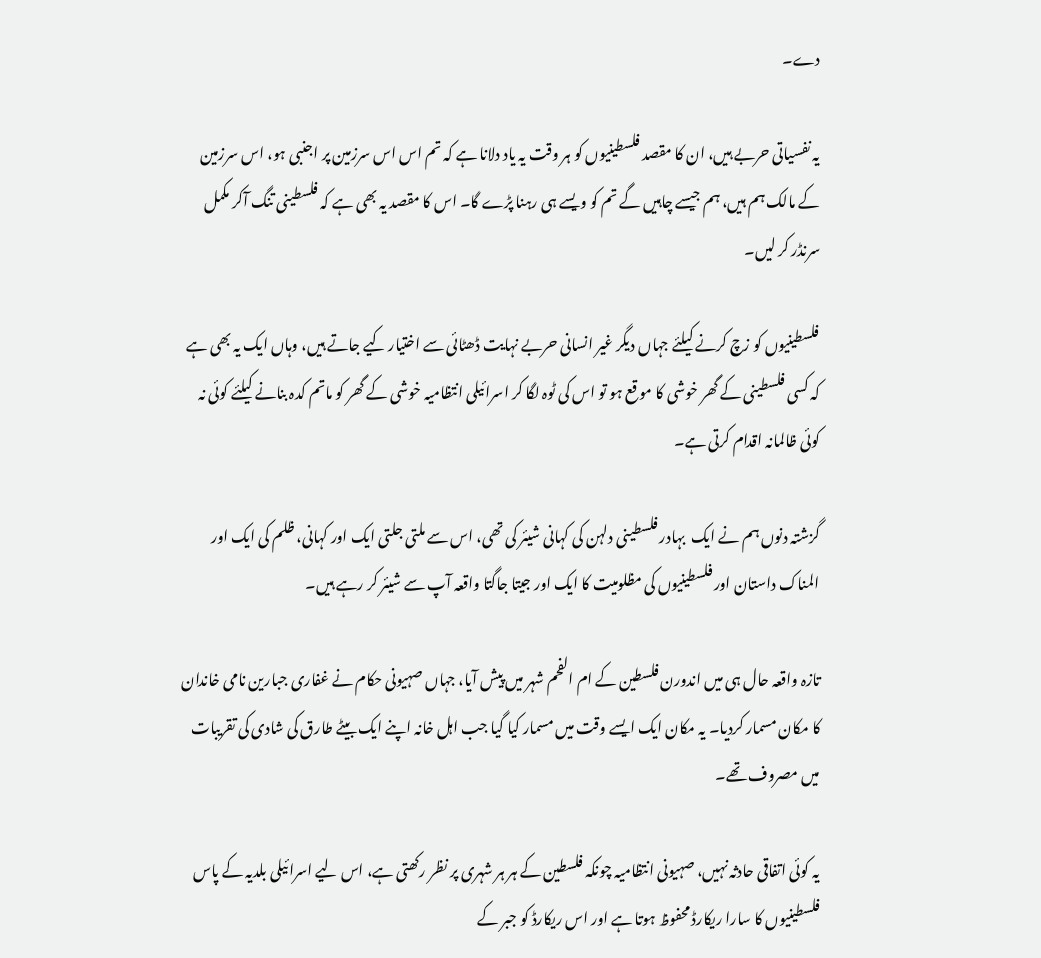دے۔

یہ نفسیاتی حربے ہیں، ان کا مقصد فلسطینیوں کو ہر وقت یہ یاد دلانا ہے کہ تم اس اس سرزمین پر اجنبی ہو، اس سرزمین کے مالک ہم ہیں، ہم جیسے چاہیں گے تم کو ویسے ہی رہنا پڑے گا۔ اس کا مقصد یہ بھی ہے کہ فلسطینی تنگ آکر مکمل سرنڈر کر لیں۔

فلسطینیوں کو زچ کرنے کیلئے جہاں دیگر غیر انسانی حربے نہایت ڈھٹائی سے اختیار کیے جاتے ہیں، وہاں ایک یہ بھی ہے کہ کسی فلسطینی کے گھر خوشی کا موقع ہو تو اس کی ٹوہ لگا کر اسرائیلی انتظامیہ خوشی کے گھر کو ماتم کدہ بنانے کیلئے کوئی نہ کوئی ظالمانہ اقدام کرتی ہے۔

گزشتہ دنوں ہم نے ایک  بہادر فلسطینی دلہن کی کہانی شیئر کی تھی، اس سے ملتی جلتی ایک اور کہانی، ظلم کی ایک اور المناک داستان اور فلسطینیوں کی مظلومیت کا ایک اور جیتا جاگتا واقعہ آپ سے شیئر کر رہے ہیں۔

تازہ واقعہ حال ہی میں اندورن فلسطین کے ام الفحم شہر میں پیش آیا، جہاں صہیونی حکام نے غفاری جبارین نامی خاندان کا مکان مسمار کردیا۔ یہ مکان ایک ایسے وقت میں مسمار کیا گیا جب اہل خانہ اپنے ایک بیٹے طارق کی شادی کی تقریبات میں مصروف تھے۔

یہ کوئی اتفاقی حادثہ نہیں، صہیونی انتظامیہ چونکہ فلسطین کے ہر ہر شہری پر نظر رکھتی ہے، اس لیے اسرائیلی بلدیہ کے پاس فلسطینیوں کا سارا ریکارڈ محفوظ ہوتا ہے اور اس ریکارڈ کو جبر کے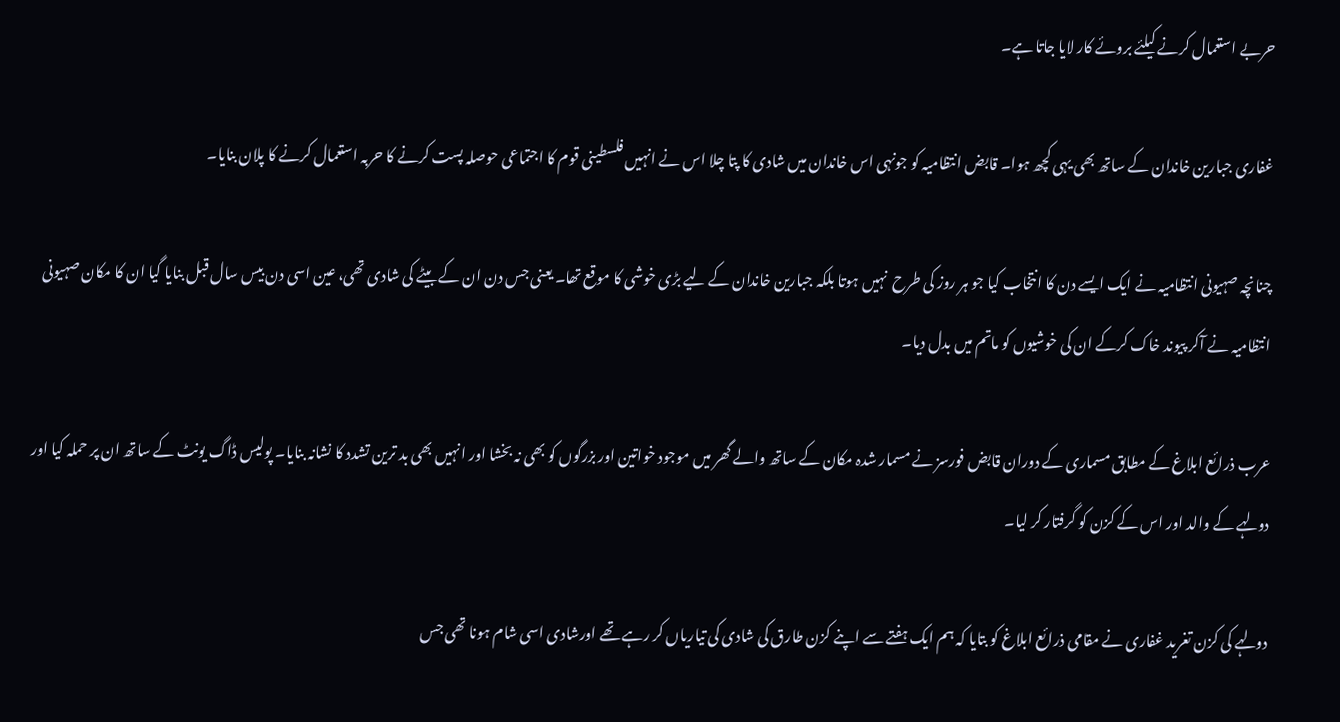حربے استعمال کرنے کیلئے بروئے کار لایا جاتا ہے۔

غفاری جبارین خاندان کے ساتھ بھی یہی کچھ ہوا۔ قابض انتظامیہ کو جونہی اس خاندان میں شادی کا پتا چلا اس نے انہیں فلسطینی قوم کا اجتماعی حوصلہ پست کرنے کا حربہ استعمال کرنے کا پلان بنایا۔

چنانچہ صہیونی انتظامیہ نے ایک ایسے دن کا انتخاب کیا جو ہر روز کی طرح  نہیں ہوتا بلکہ جبارین خاندان کے لیے بڑی خوشی کا موقع تھا۔ یعنی جس دن ان کے بیٹے کی شادی تھی، عین اسی دن بیس سال قبل بنایا گیا ان کا مکان صہیونی انتظامیہ نے آکر پیوند خاک کرکے ان کی خوشیوں کو ماتم میں بدل دیا۔

عرب ذرائع ابلاغ کے مطابق مسماری کے دوران قابض فورسز نے مسمار شدہ مکان کے ساتھ والے گھر میں موجود خواتین اور بزرگوں کو بھی نہ بخشا اور انہیں بھی بد ترین تشدد کا نشانہ بنایا۔ پولیس ڈاگ یونٹ کے ساتھ ان پر حملہ کیا اور دولہے کے والد اور اس کے کزن کو گرفتار کر لیا۔

دولہے کی کزن تغرید غفاری نے مقامی ذرائع ابلاغ کو بتایا کہ ہم ایک ہفتے سے اپنے کزن طارق کی شادی کی تیاریاں کر رہے تھے اورشادی اسی شام ہونا تھی جس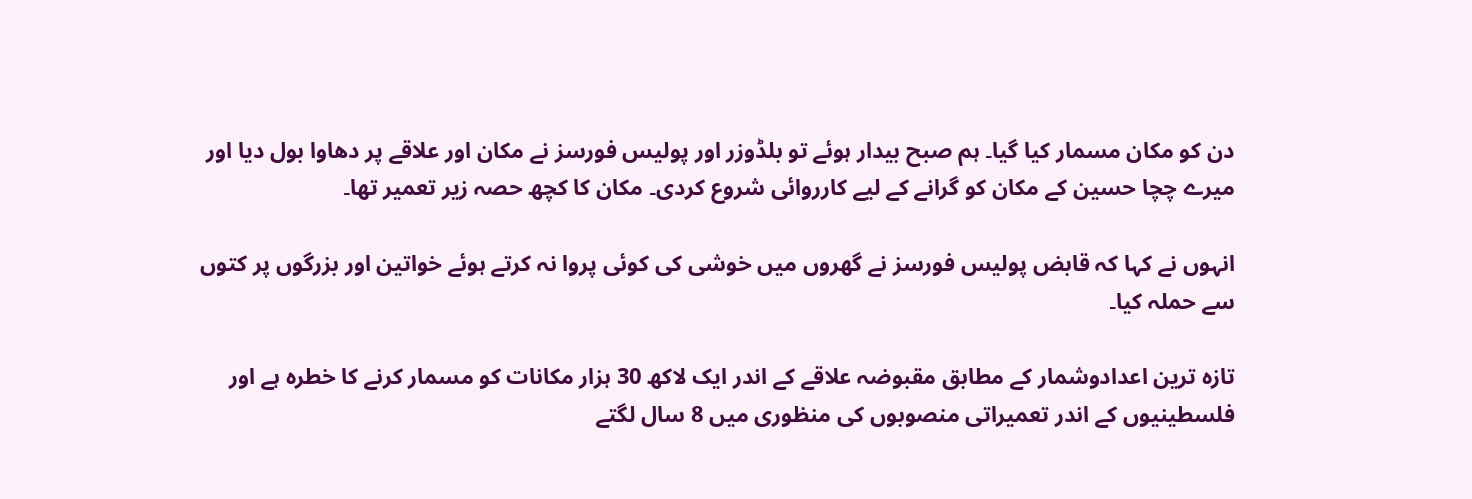دن کو مکان مسمار کیا گیا۔ ہم صبح بیدار ہوئے تو بلڈوزر اور پولیس فورسز نے مکان اور علاقے پر دھاوا بول دیا اور میرے چچا حسین کے مکان کو گرانے کے لیے کارروائی شروع کردی۔ مکان کا کچھ حصہ زیر تعمیر تھا۔

انہوں نے کہا کہ قابض پولیس فورسز نے گھروں میں خوشی کی کوئی پروا نہ کرتے ہوئے خواتین اور بزرگوں پر کتوں سے حملہ کیا۔

تازہ ترین اعدادوشمار کے مطابق مقبوضہ علاقے کے اندر ایک لاکھ 30 ہزار مکانات کو مسمار کرنے کا خطرہ ہے اور فلسطینیوں کے اندر تعمیراتی منصوبوں کی منظوری میں 8 سال لگتے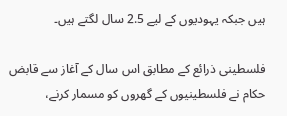ہیں جبکہ یہودیوں کے لیے 2.5 سال لگتے ہیں۔

فلسطینی ذرائع کے مطابق اس سال کے آغاز سے قابض حکام نے فلسطینیوں کے گھروں کو مسمار کرنے،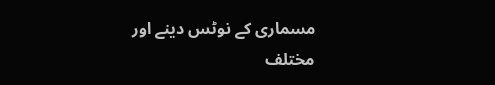مسماری کے نوٹس دینے اور مختلف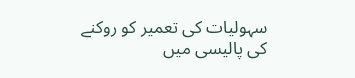سہولیات کی تعمیر کو روکنے کی پالیسی میں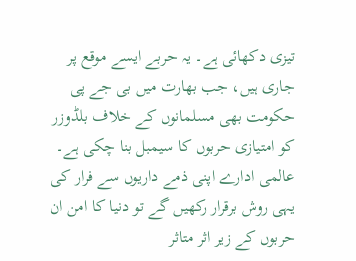تیزی دکھائی ہے۔ یہ حربے ایسے موقع پر جاری ہیں، جب بھارت میں بی جے پی حکومت بھی مسلمانوں کے خلاف بلڈوزر کو امتیازی حربوں کا سیمبل بنا چکی ہے۔ عالمی ادارے اپنی ذمے داریوں سے فرار کی یہی روش برقرار رکھیں گے تو دنیا کا امن ان حربوں کے زیر اثر متاثر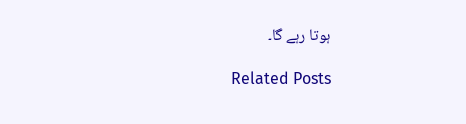ہوتا رہے گا۔

Related Posts